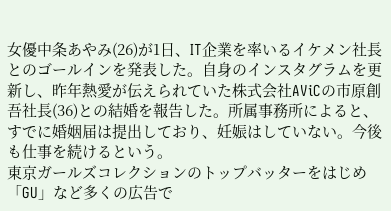女優中条あやみ(26)が1日、IT企業を率いるイケメン社長とのゴールインを発表した。自身のインスタグラムを更新し、昨年熱愛が伝えられていた株式会社AViCの市原創吾社長(36)との結婚を報告した。所属事務所によると、すでに婚姻届は提出しており、妊娠はしていない。今後も仕事を続けるという。
東京ガールズコレクションのトップバッターをはじめ「GU」など多くの広告で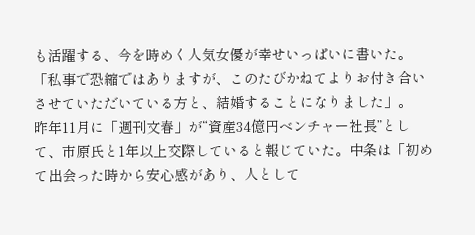も活躍する、今を時めく人気女優が幸せいっぱいに書いた。「私事で恐縮ではありますが、このたびかねてよりお付き合いさせていただいている方と、結婚することになりました」。
昨年11月に「週刊文春」が“資産34億円ベンチャー社長”として、市原氏と1年以上交際していると報じていた。中条は「初めて出会った時から安心感があり、人として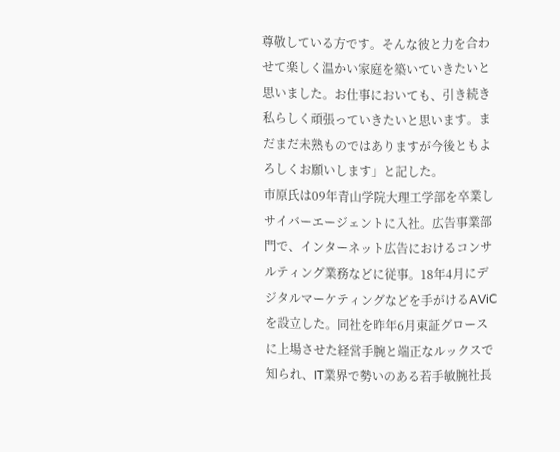尊敬している方です。そんな彼と力を合わせて楽しく温かい家庭を築いていきたいと思いました。お仕事においても、引き続き私らしく頑張っていきたいと思います。まだまだ未熟ものではありますが今後ともよろしくお願いします」と記した。
市原氏は09年青山学院大理工学部を卒業しサイバーエージェントに入社。広告事業部門で、インターネット広告におけるコンサルティング業務などに従事。18年4月にデジタルマーケティングなどを手がけるAViCを設立した。同社を昨年6月東証グロースに上場させた経営手腕と端正なルックスで知られ、IT業界で勢いのある若手敏腕社長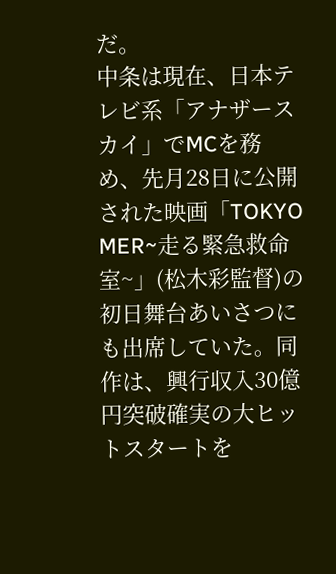だ。
中条は現在、日本テレビ系「アナザースカイ」でMCを務め、先月28日に公開された映画「TOKYO MER~走る緊急救命室~」(松木彩監督)の初日舞台あいさつにも出席していた。同作は、興行収入30億円突破確実の大ヒットスタートを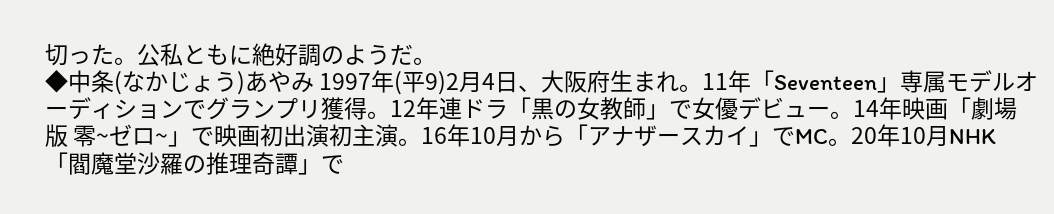切った。公私ともに絶好調のようだ。
◆中条(なかじょう)あやみ 1997年(平9)2月4日、大阪府生まれ。11年「Seventeen」専属モデルオーディションでグランプリ獲得。12年連ドラ「黒の女教師」で女優デビュー。14年映画「劇場版 零~ゼロ~」で映画初出演初主演。16年10月から「アナザースカイ」でMC。20年10月NHK「閻魔堂沙羅の推理奇譚」で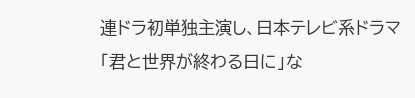連ドラ初単独主演し、日本テレビ系ドラマ「君と世界が終わる日に」な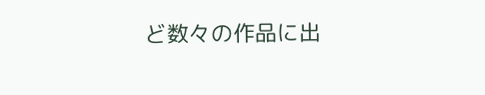ど数々の作品に出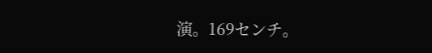演。169センチ。